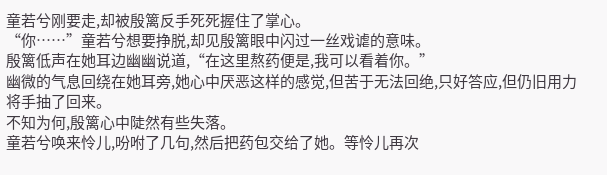童若兮刚要走,却被殷篱反手死死握住了掌心。
“你……”童若兮想要挣脱,却见殷篱眼中闪过一丝戏谑的意味。
殷篱低声在她耳边幽幽说道,“在这里熬药便是,我可以看着你。”
幽微的气息回绕在她耳旁,她心中厌恶这样的感觉,但苦于无法回绝,只好答应,但仍旧用力将手抽了回来。
不知为何,殷篱心中陡然有些失落。
童若兮唤来怜儿,吩咐了几句,然后把药包交给了她。等怜儿再次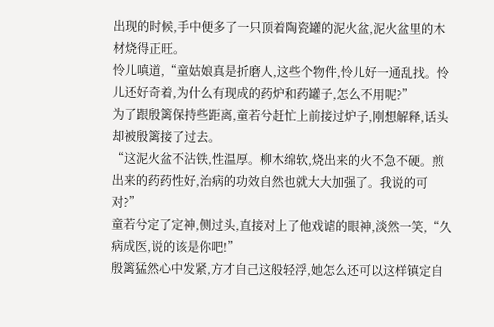出现的时候,手中便多了一只顶着陶瓷罐的泥火盆,泥火盆里的木材烧得正旺。
怜儿嗔道,“童姑娘真是折磨人,这些个物件,怜儿好一通乱找。怜儿还好奇着,为什么有现成的药炉和药罐子,怎么不用呢?”
为了跟殷篱保持些距离,童若兮赶忙上前接过炉子,刚想解释,话头却被殷篱接了过去。
“这泥火盆不沾铁,性温厚。柳木绵软,烧出来的火不急不硬。煎出来的药药性好,治病的功效自然也就大大加强了。我说的可对?”
童若兮定了定神,侧过头,直接对上了他戏谑的眼神,淡然一笑,“久病成医,说的该是你吧!”
殷篱猛然心中发紧,方才自己这般轻浮,她怎么还可以这样镇定自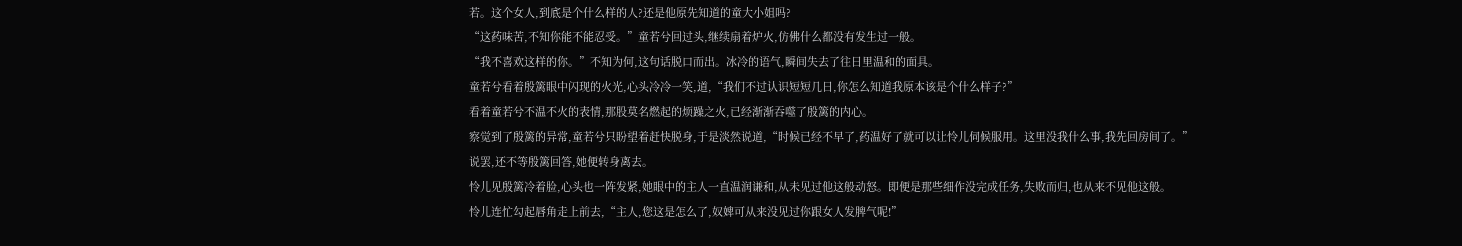若。这个女人,到底是个什么样的人?还是他原先知道的童大小姐吗?
“这药味苦,不知你能不能忍受。”童若兮回过头,继续扇着炉火,仿佛什么都没有发生过一般。
“我不喜欢这样的你。”不知为何,这句话脱口而出。冰冷的语气,瞬间失去了往日里温和的面具。
童若兮看着殷篱眼中闪现的火光,心头冷冷一笑,道,“我们不过认识短短几日,你怎么知道我原本该是个什么样子?”
看着童若兮不温不火的表情,那股莫名燃起的烦躁之火,已经渐渐吞噬了殷篱的内心。
察觉到了殷篱的异常,童若兮只盼望着赶快脱身,于是淡然说道,“时候已经不早了,药温好了就可以让怜儿伺候服用。这里没我什么事,我先回房间了。”
说罢,还不等殷篱回答,她便转身离去。
怜儿见殷篱冷着脸,心头也一阵发紧,她眼中的主人一直温润谦和,从未见过他这般动怒。即便是那些细作没完成任务,失败而归,也从来不见他这般。
怜儿连忙勾起唇角走上前去,“主人,您这是怎么了,奴婢可从来没见过你跟女人发脾气呢!”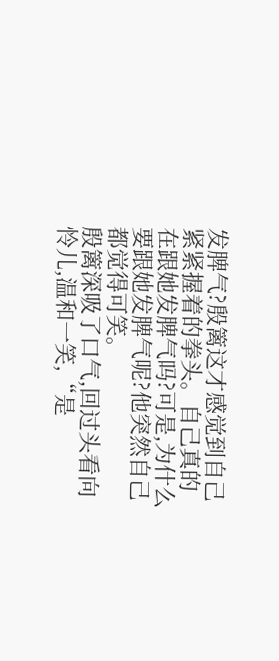发脾气?殷篱这才感觉到自己紧紧握着的拳头。自己真的在跟她发脾气吗?可是,为什么要跟她发脾气呢?他突然自己都觉得可笑。
殷篱深吸了口气,回过头看向怜儿,温和一笑,“是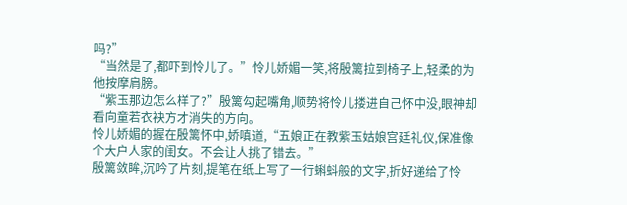吗?”
“当然是了,都吓到怜儿了。”怜儿娇媚一笑,将殷篱拉到椅子上,轻柔的为他按摩肩膀。
“紫玉那边怎么样了?”殷篱勾起嘴角,顺势将怜儿搂进自己怀中没,眼神却看向童若衣袂方才消失的方向。
怜儿娇媚的握在殷篱怀中,娇嗔道,“五娘正在教紫玉姑娘宫廷礼仪,保准像个大户人家的闺女。不会让人挑了错去。”
殷篱敛眸,沉吟了片刻,提笔在纸上写了一行蝌蚪般的文字,折好递给了怜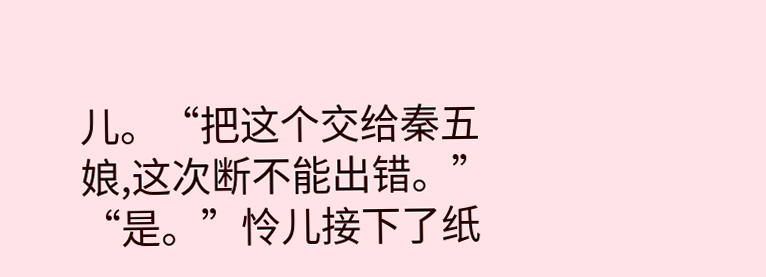儿。“把这个交给秦五娘,这次断不能出错。”
“是。”怜儿接下了纸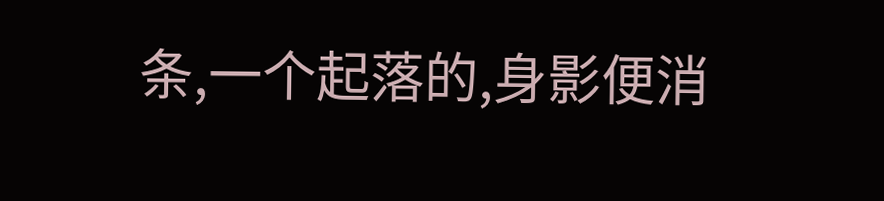条,一个起落的,身影便消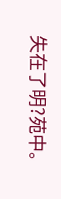失在了明?苑中。